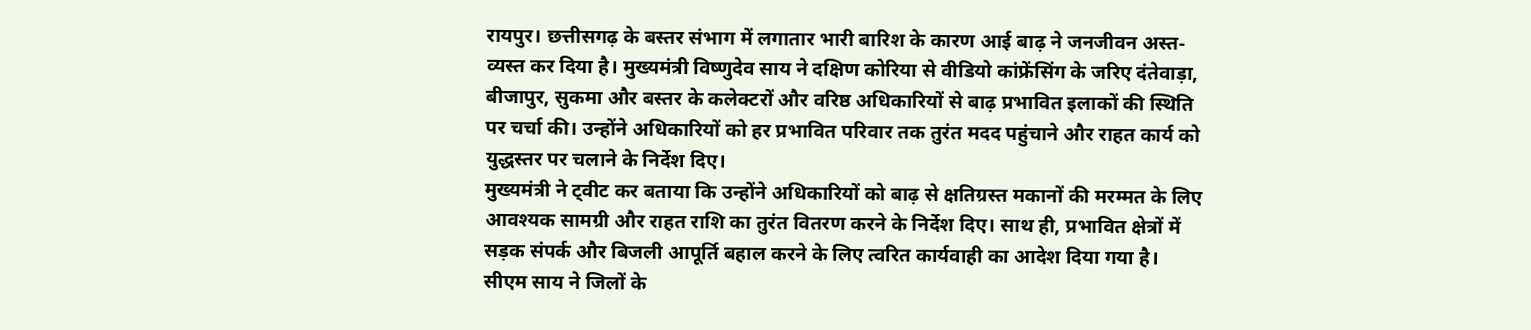रायपुर। छत्तीसगढ़ के बस्तर संभाग में लगातार भारी बारिश के कारण आई बाढ़ ने जनजीवन अस्त-व्यस्त कर दिया है। मुख्यमंत्री विष्णुदेव साय ने दक्षिण कोरिया से वीडियो कांफ्रेंसिंग के जरिए दंतेवाड़ा, बीजापुर, सुकमा और बस्तर के कलेक्टरों और वरिष्ठ अधिकारियों से बाढ़ प्रभावित इलाकों की स्थिति पर चर्चा की। उन्होंने अधिकारियों को हर प्रभावित परिवार तक तुरंत मदद पहुंचाने और राहत कार्य को युद्धस्तर पर चलाने के निर्देश दिए।
मुख्यमंत्री ने ट्वीट कर बताया कि उन्होंने अधिकारियों को बाढ़ से क्षतिग्रस्त मकानों की मरम्मत के लिए आवश्यक सामग्री और राहत राशि का तुरंत वितरण करने के निर्देश दिए। साथ ही, प्रभावित क्षेत्रों में सड़क संपर्क और बिजली आपूर्ति बहाल करने के लिए त्वरित कार्यवाही का आदेश दिया गया है।
सीएम साय ने जिलों के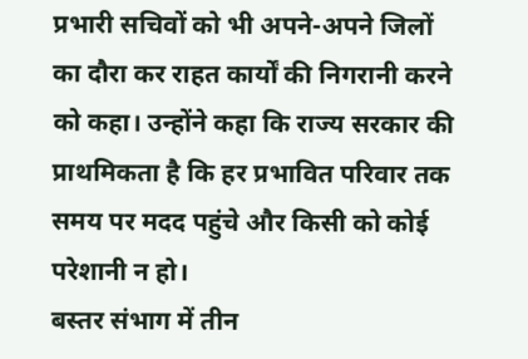प्रभारी सचिवों को भी अपने-अपने जिलों का दौरा कर राहत कार्यों की निगरानी करने को कहा। उन्होंने कहा कि राज्य सरकार की प्राथमिकता है कि हर प्रभावित परिवार तक समय पर मदद पहुंचे और किसी को कोई परेशानी न हो।
बस्तर संभाग में तीन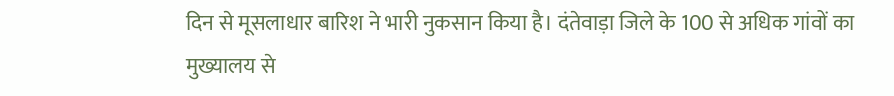दिन से मूसलाधार बारिश ने भारी नुकसान किया है। दंतेवाड़ा जिले के 100 से अधिक गांवों का मुख्यालय से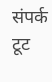संपर्क टूट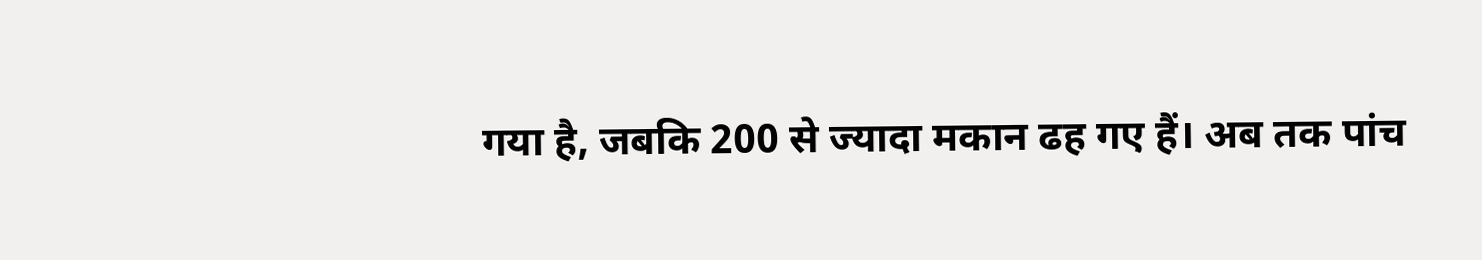गया है, जबकि 200 से ज्यादा मकान ढह गए हैं। अब तक पांच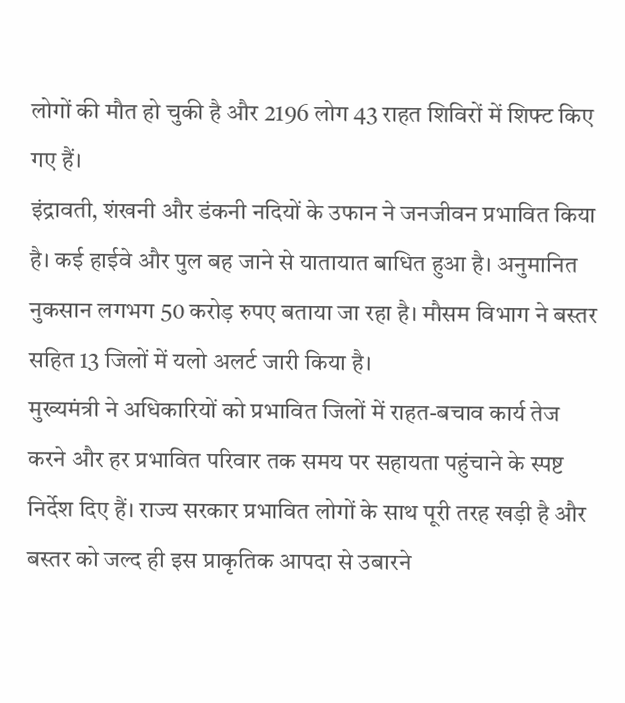लोगों की मौत हो चुकी है और 2196 लोग 43 राहत शिविरों में शिफ्ट किए गए हैं।
इंद्रावती, शंखनी और डंकनी नदियों के उफान ने जनजीवन प्रभावित किया है। कई हाईवे और पुल बह जाने से यातायात बाधित हुआ है। अनुमानित नुकसान लगभग 50 करोड़ रुपए बताया जा रहा है। मौसम विभाग ने बस्तर सहित 13 जिलों में यलो अलर्ट जारी किया है।
मुख्यमंत्री ने अधिकारियों को प्रभावित जिलों में राहत-बचाव कार्य तेज करने और हर प्रभावित परिवार तक समय पर सहायता पहुंचाने के स्पष्ट निर्देश दिए हैं। राज्य सरकार प्रभावित लोगों के साथ पूरी तरह खड़ी है और बस्तर को जल्द ही इस प्राकृतिक आपदा से उबारने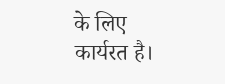के लिए कार्यरत है।